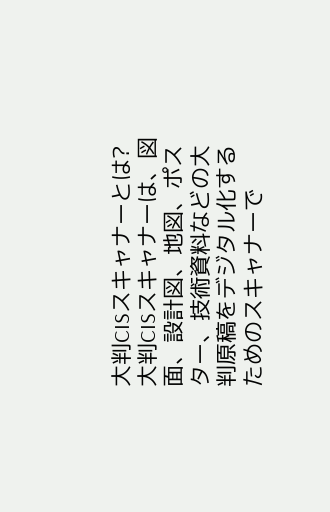大判CISスキャナーとは?
大判CISスキャナーは、図面、設計図、地図、ポスター、技術資料などの大判原稿をデジタル化するためのスキャナーで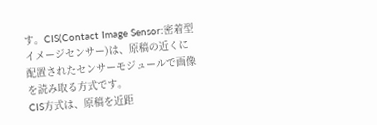す。CIS(Contact Image Sensor:密着型イメージセンサー)は、原稿の近くに配置されたセンサーモジュールで画像を読み取る方式です。
CIS方式は、原稿を近距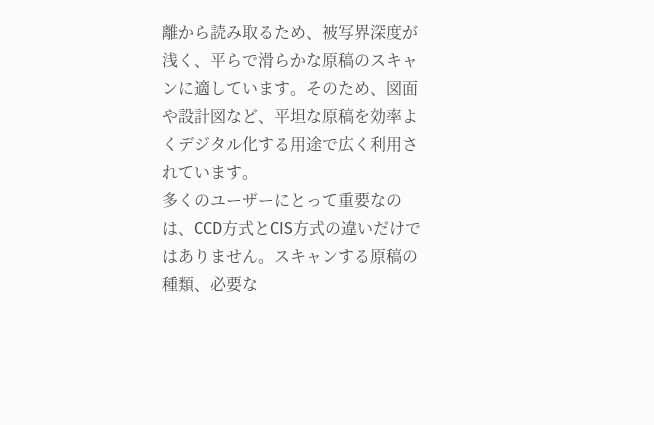離から読み取るため、被写界深度が浅く、平らで滑らかな原稿のスキャンに適しています。そのため、図面や設計図など、平坦な原稿を効率よくデジタル化する用途で広く利用されています。
多くのユーザーにとって重要なのは、CCD方式とCIS方式の違いだけではありません。スキャンする原稿の種類、必要な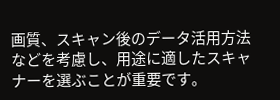画質、スキャン後のデータ活用方法などを考慮し、用途に適したスキャナーを選ぶことが重要です。